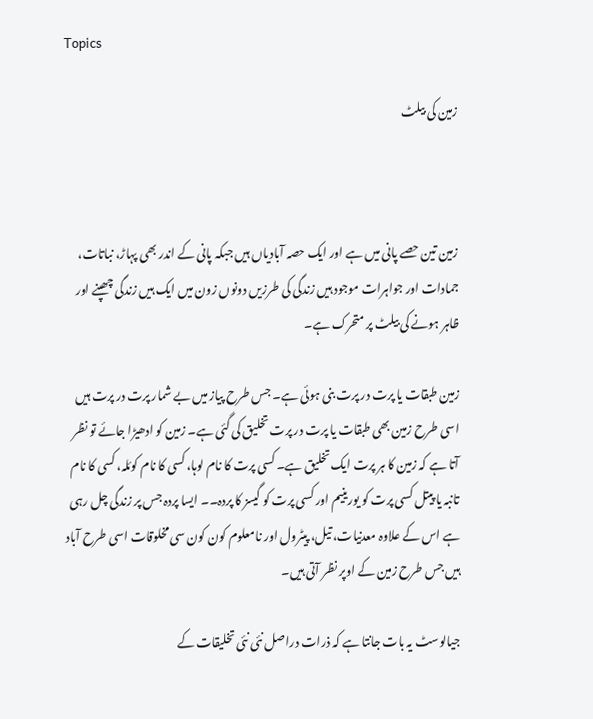Topics

زمین کی بیلٹ



زمین تین حصے پانی میں ہے اور ایک حصہ آبادیاں ہیں جبکہ پانی کے اندر بھی پہاڑ، نباتات، جمادات اور جواہرات موجود ہیں زندگی کی طرزیں دونوں زون میں ایک ہیں زندگی چھپنے اور ظاہر ہونے کی بیلٹ پر متحرک ہے۔

زمین طبقات یا پرت در پرت بنی ہوئی ہے۔ جس طرح پیاز میں بے شمار پرت در پرت ہیں اسی طرح زمین بھی طبقات یا پرت در پرت تخلیق کی گئی ہے۔ زمین کو ادھیڑا جائے تو نظر آتا ہے کہ زمین کا ہر پرت ایک تخلیق ہے۔ کسی پرت کا نام لوہا، کسی کا نام کوئلہ، کسی کا نام تانبہ یا پیتل کسی پرت کو یورینیم اور کسی پرت کو گیسز کا پردہ۔۔ ایسا پردہ جس پر زندگی چل رہی ہے اس کے علاوہ معدنیات، تیل، پیٹرول اور نامعلوم کون کون سی مخلوقات اسی طرح آباد ہیں جس طرح زمین کے اوپر نظر آتی ہیں۔

جیالوسٹ یہ بات جانتا ہے کہ ذرات دراصل نئی نئی تخلیقات کے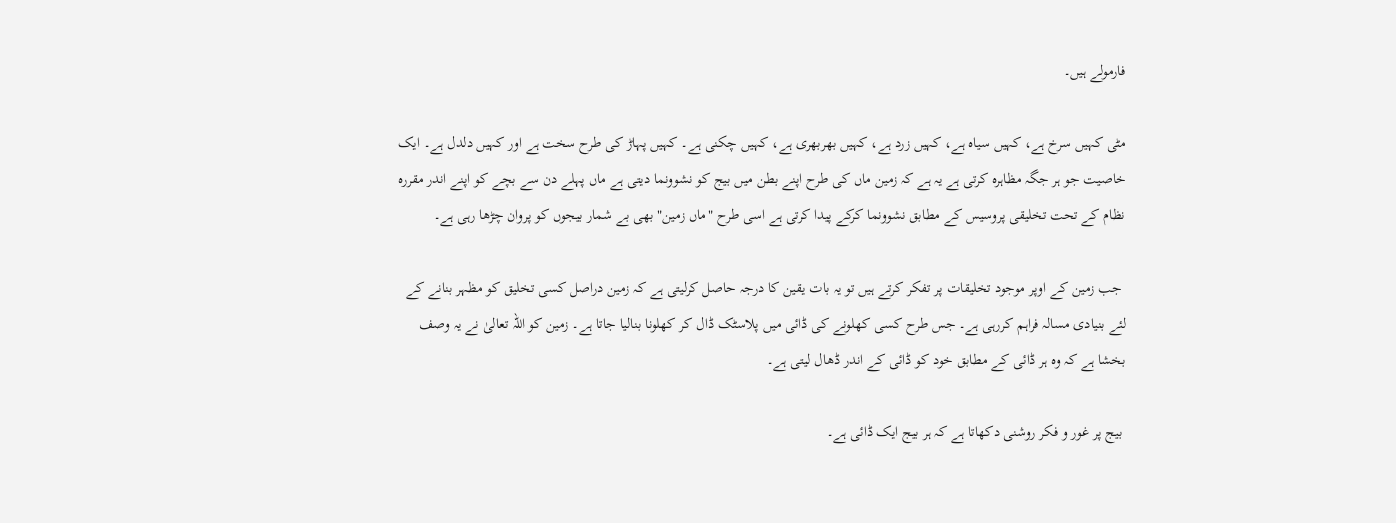فارمولے ہیں۔

مٹی کہیں سرخ ہے، کہیں سیاہ ہے، کہیں زرد ہے، کہیں بھربھری ہے، کہیں چکنی ہے۔ کہیں پہاڑ کی طرح سخت ہے اور کہیں دلدل ہے۔ ایک خاصیت جو ہر جگہ مظاہرہ کرتی ہے یہ ہے کہ زمین ماں کی طرح اپنے بطن میں بیج کو نشوونما دیتی ہے ماں پہلے دن سے بچے کو اپنے اندر مقررہ نظام کے تحت تخلیقی پروسیس کے مطابق نشوونما کرکے پیدا کرتی ہے اسی طرح "ماں زمین" بھی بے شمار بیجوں کو پروان چڑھا رہی ہے۔

 جب زمین کے اوپر موجود تخلیقات پر تفکر کرتے ہیں تو یہ بات یقین کا درجہ حاصل کرلیتی ہے کہ زمین دراصل کسی تخلیق کو مظہر بنانے کے لئے بنیادی مسالہ فراہم کررہی ہے۔ جس طرح کسی کھلونے کی ڈائی میں پلاسٹک ڈال کر کھلونا بنالیا جاتا ہے۔ زمین کو اللہ تعالیٰ نے یہ وصف بخشا ہے کہ وہ ہر ڈائی کے مطابق خود کو ڈائی کے اندر ڈھال لیتی ہے۔

 بیج پر غور و فکر روشنی دکھاتا ہے کہ ہر بیج ایک ڈائی ہے۔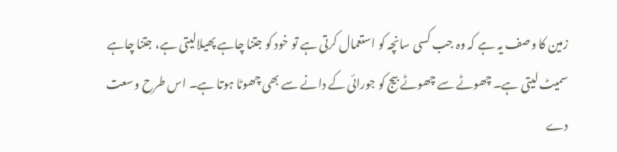زمین کا وصف یہ ہے کہ وہ جب کسی سانچہ کو استعمال کرتی ہے تو خود کو جتنا چاہے پھیلالیتی ہے، جتنا چاہے سمیٹ لیتی ہے۔ چھوٹے سے چھوٹے بیج کو جورائی کے دانے سے بھی چھوٹا ہوتا ہے۔ اس طرح وسعت دے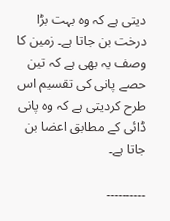دیتی ہے کہ وہ بہت بڑا درخت بن جاتا ہے۔ زمین کا وصف یہ بھی ہے کہ تین حصے پانی کی تقسیم اس طرح کردیتی ہے کہ وہ پانی ڈائی کے مطابق اعضا بن جاتا ہے۔

۔۔۔۔۔۔۔۔۔۔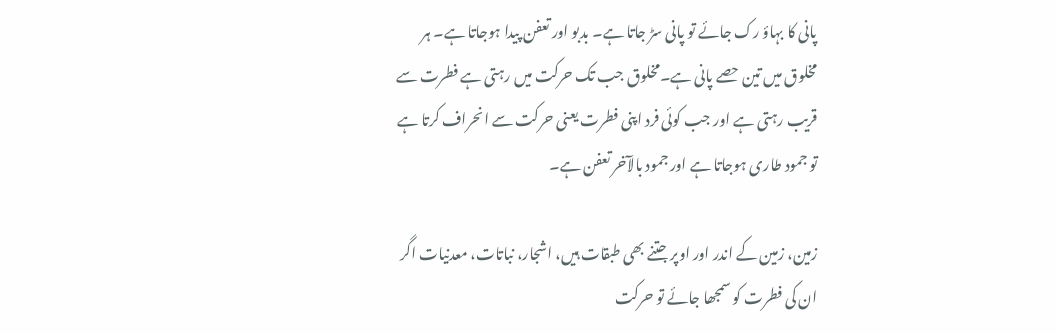پانی کا بہاؤ رک جائے تو پانی سڑ جاتا ہے۔ بدبو اور تعفن پیدا ہوجاتا ہے۔ ہر مخلوق میں تین حصے پانی ہے۔مخلوق جب تک حرکت میں رہتی ہے فطرت سے قریب رہتی ہے اور جب کوئی فرد اپنی فطرت یعنی حرکت سے انحراف کرتا ہے تو جمود طاری ہوجاتا ہے اور جمود بالآخر تعفن ہے۔

زمین، زمین کے اندر اور اوپر جتنے بھی طبقات ہیں، اشجار، نباتات، معدنیات اگر ان کی فطرت کو سمجھا جائے تو حرکت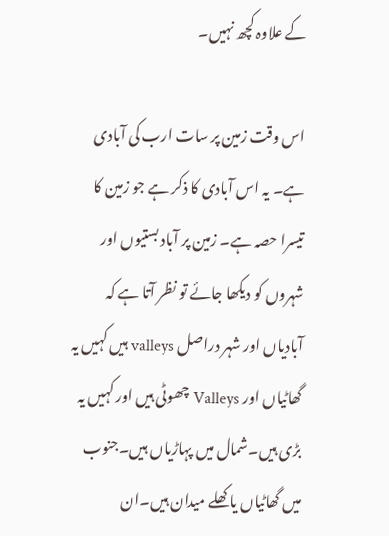کے علاوہ کچھ نہیں۔

اس وقت زمین پر سات ارب کی آبادی ہے۔ یہ اس آبادی کا ذکر ہے جو زمین کا تیسرا حصہ ہے۔ زمین پر آباد بستیوں اور شہروں کو دیکھا جائے تو نظر آتا ہے کہ آبادیاں اور شہر دراصل valleys ہیں کہیں یہ گھاٹیاں اور Valleys چھوٹی ہیں اور کہیں یہ بڑی ہیں۔شمال میں پہاڑیاں ہیں۔جنوب میں گھاٹیاں یا کھلے میدان ہیں۔ان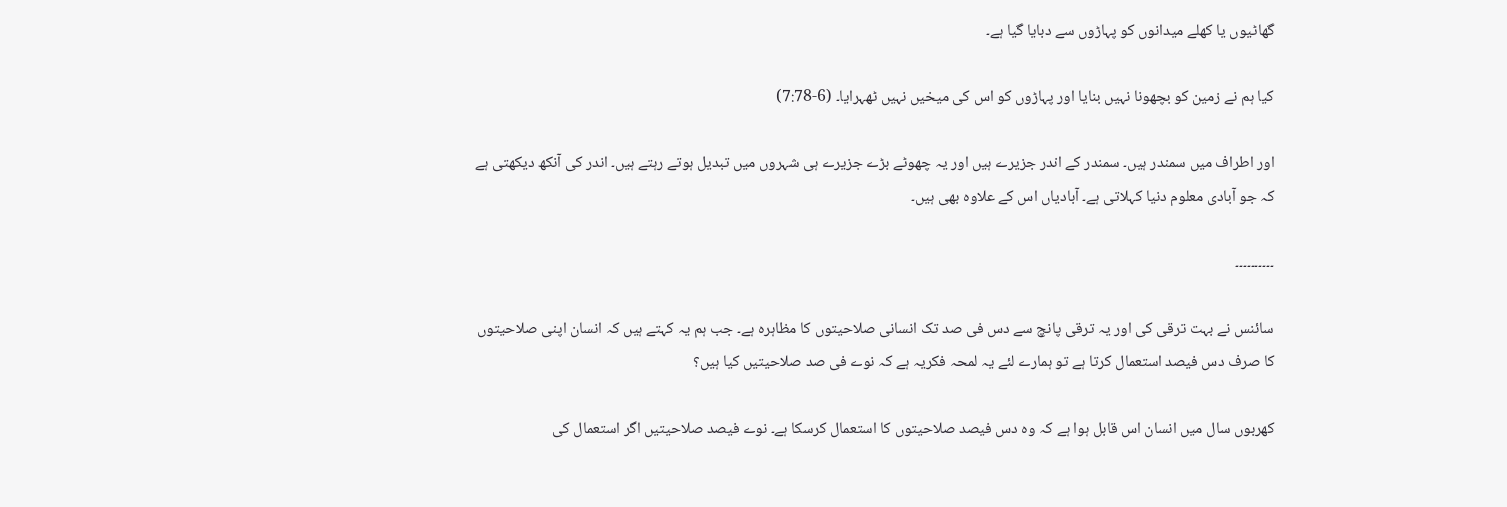گھاٹیوں یا کھلے میدانوں کو پہاڑوں سے دبایا گیا ہے۔

کیا ہم نے زمین کو بچھونا نہیں بنایا اور پہاڑوں کو اس کی میخیں نہیں ٹھہرایا۔ (6-7:78)

اور اطراف میں سمندر ہیں۔ سمندر کے اندر جزیرے ہیں اور یہ چھوٹے بڑے جزیرے ہی شہروں میں تبدیل ہوتے رہتے ہیں۔ اندر کی آنکھ دیکھتی ہے کہ جو آبادی معلوم دنیا کہلاتی ہے۔ آبادیاں اس کے علاوہ بھی ہیں۔

۔۔۔۔۔۔۔۔۔۔

سائنس نے بہت ترقی کی اور یہ ترقی پانچ سے دس فی صد تک انسانی صلاحیتوں کا مظاہرہ ہے۔ جب ہم یہ کہتے ہیں کہ انسان اپنی صلاحیتوں کا صرف دس فیصد استعمال کرتا ہے تو ہمارے لئے یہ لمحہ فکریہ ہے کہ نوے فی صد صلاحیتیں کیا ہیں؟

کھربوں سال میں انسان اس قابل ہوا ہے کہ وہ دس فیصد صلاحیتوں کا استعمال کرسکا ہے۔ نوے فیصد صلاحیتیں اگر استعمال کی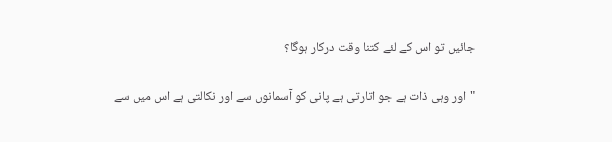جائیں تو اس کے لئے کتنا وقت درکار ہوگا؟

"اور وہی ذات ہے جو اتارتی ہے پانی کو آسمانوں سے اور نکالتی ہے اس میں سے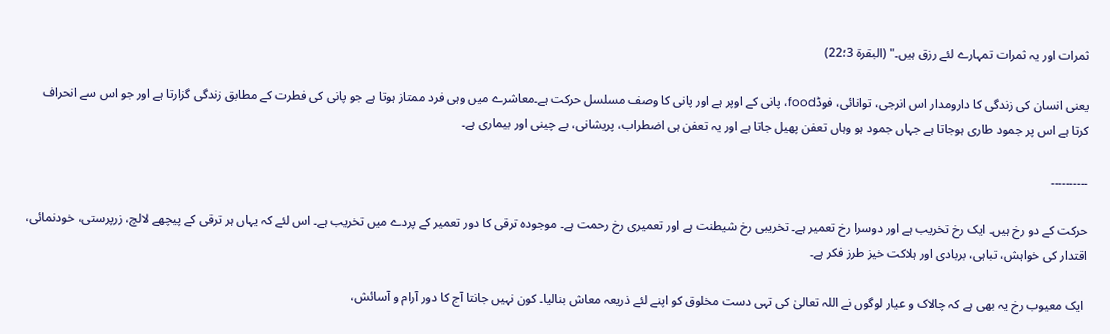ثمرات اور یہ ثمرات تمہارے لئے رزق ہیں۔" (البقرۃ 3؛22)

یعنی انسان کی زندگی کا دارومدار اس انرجی، توانائی، فوڈfood، پانی کے اوپر ہے اور پانی کا وصف مسلسل حرکت ہے۔معاشرے میں وہی فرد ممتاز ہوتا ہے جو پانی کی فطرت کے مطابق زندگی گزارتا ہے اور جو اس سے انحراف کرتا ہے اس پر جمود طاری ہوجاتا ہے جہاں جمود ہو وہاں تعفن پھیل جاتا ہے اور یہ تعفن ہی اضطراب، پریشانی، بے چینی اور بیماری ہے۔

۔۔۔۔۔۔۔۔۔۔

حرکت کے دو رخ ہیں۔ ایک رخ تخریب ہے اور دوسرا رخ تعمیر ہے۔ تخریبی رخ شیطنت ہے اور تعمیری رخ رحمت ہے۔ موجودہ ترقی کا دور تعمیر کے پردے میں تخریب ہے۔ اس لئے کہ یہاں ہر ترقی کے پیچھے لالچ، زرپرستی، خودنمائی، اقتدار کی خواہش، تباہی، بربادی اور ہلاکت خیز طرز فکر ہے۔

 ایک معیوب رخ یہ بھی ہے کہ چالاک و عیار لوگوں نے اللہ تعالیٰ کی تہی دست مخلوق کو اپنے لئے ذریعہ معاش بنالیا۔ کون نہیں جانتا آج کا دور آرام و آسائش،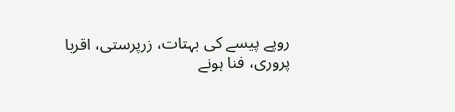روپے پیسے کی بہتات، زرپرستی، اقربا پروری، فنا ہونے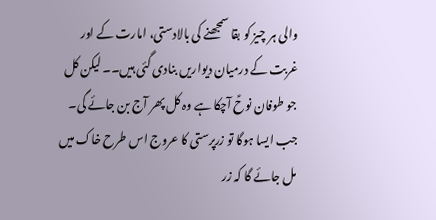والی ہر چیز کو بقا سمجھنے کی بالادستی، امارت کے اور غربت کے درمیان دیواریں بنادی گئی ہیں۔۔ لیکن کل جو طوفان نوحؑ آچکا ہے وہ کل پھر آج بن جائے گی۔ جب ایسا ہوگا تو زرپرستی کا عروج اس طرح خاک میں مل جائے گا کہ زر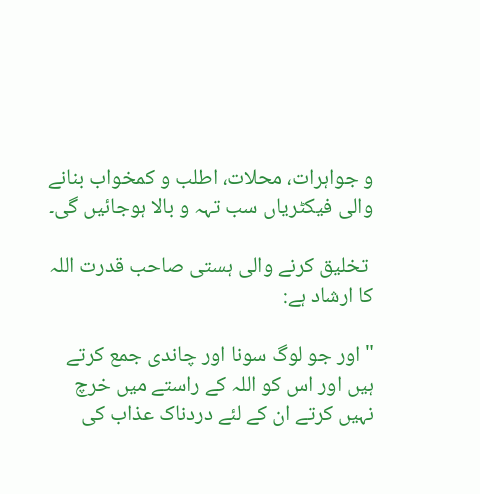و جواہرات، محلات، اطلب و کمخواب بنانے والی فیکٹریاں سب تہہ و بالا ہوجائیں گی۔

 تخلیق کرنے والی ہستی صاحب قدرت اللہ کا ارشاد ہے:

"اور جو لوگ سونا اور چاندی جمع کرتے ہیں اور اس کو اللہ کے راستے میں خرچ نہیں کرتے ان کے لئے دردناک عذاب کی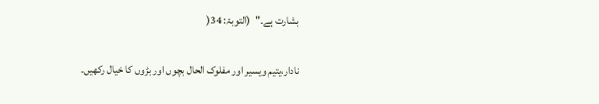بشارت ہے۔"  (التوبۃ: 34(

نادار،یتیم ویسیر اور مفلوک الحال بچوں اور بڑوں کا خیال رکھیں۔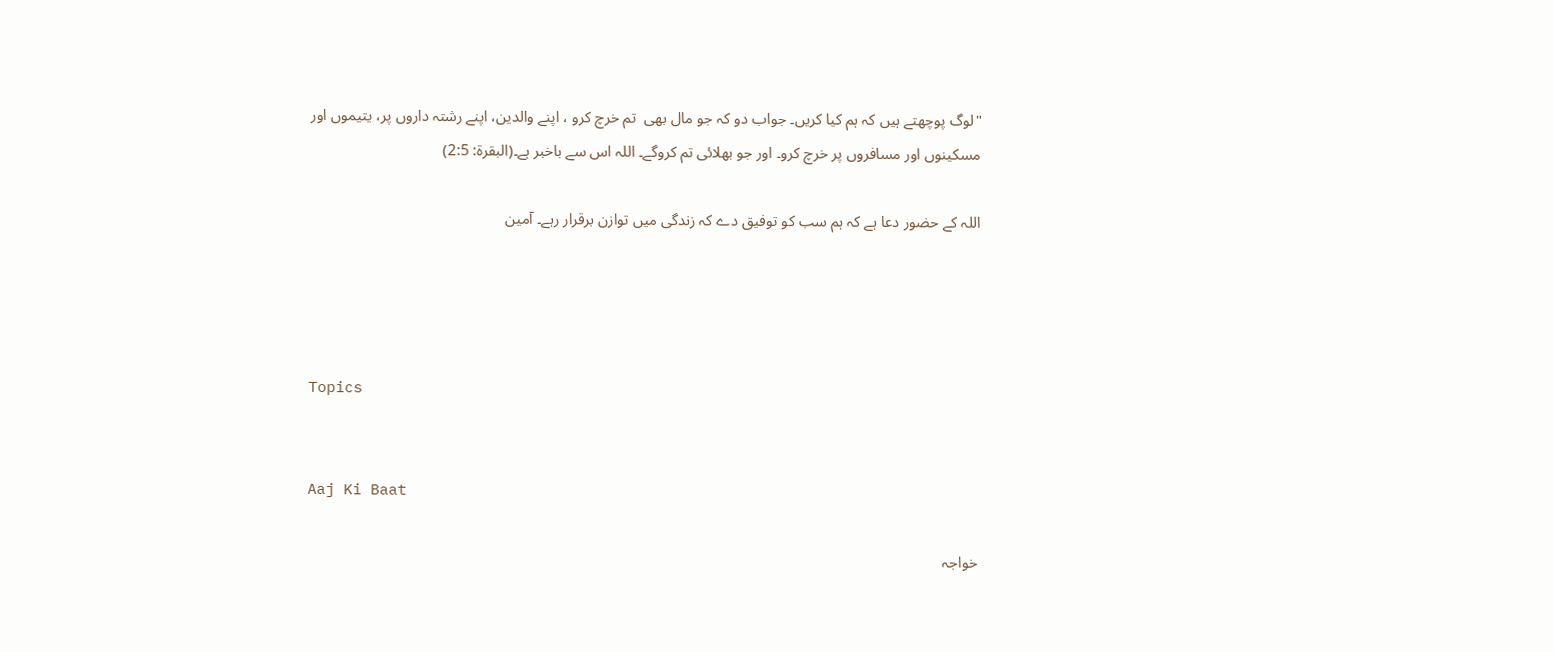"لوگ پوچھتے ہیں کہ ہم کیا کریں۔ جواب دو کہ جو مال بھی  تم خرچ کرو ، اپنے والدین، اپنے رشتہ داروں پر، یتیموں اور مسکینوں اور مسافروں پر خرچ کرو۔ اور جو بھلائی تم کروگے۔ اللہ اس سے باخبر ہے۔(البقرۃ: 2:5)

اللہ کے حضور دعا ہے کہ ہم سب کو توفیق دے کہ زندگی میں توازن برقرار رہے۔ آمین




Topics


Aaj Ki Baat

خواجہ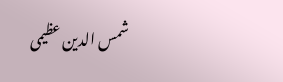شمس الدین عظیمی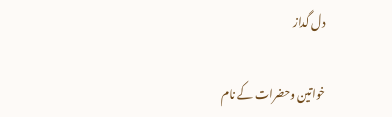دل گداز

خواتین وحضرات کے نام